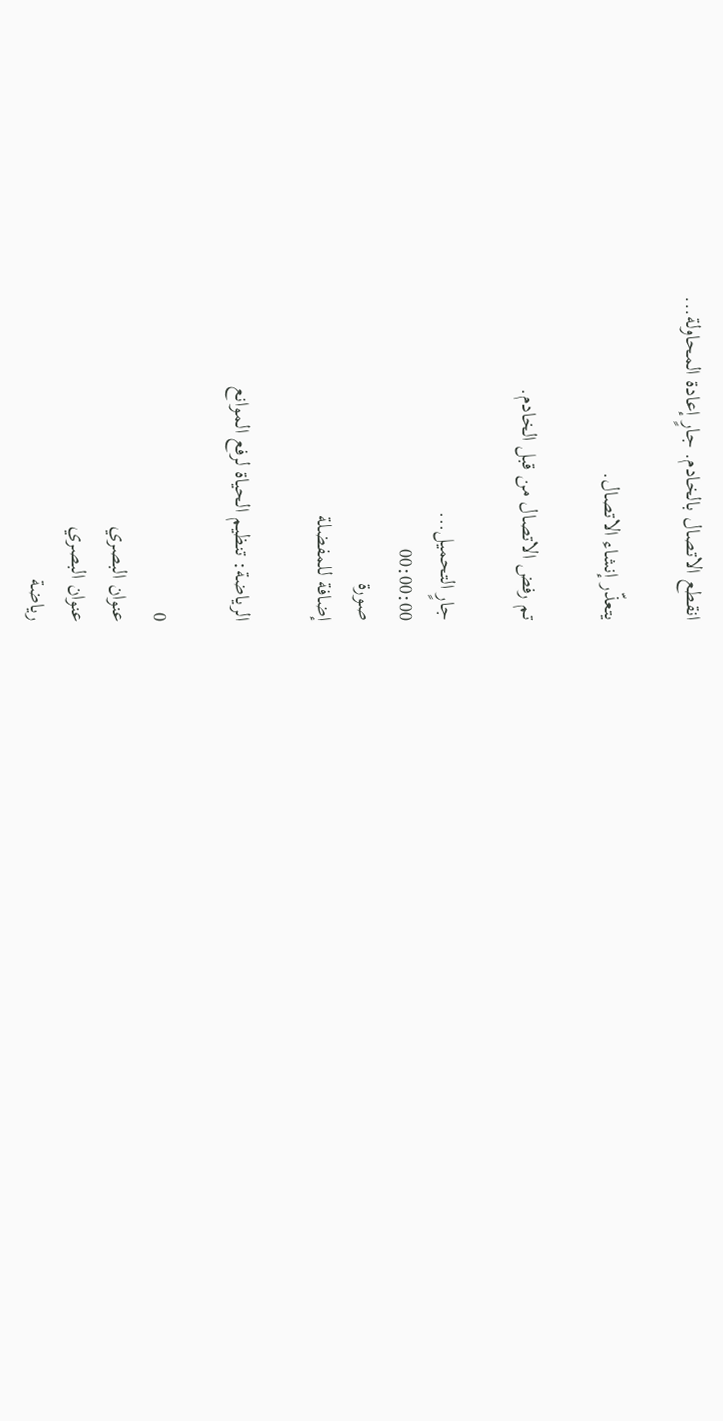انقطع الاتصال بالخادم. جارٍ إعادة المحاولة...

يتعذّر إنشاء الاتصال.

تم رفض الاتصال من قبل الخادم.

جارٍ التحميل...
00:00:00
صورة
إضافة للمفضلة

الرياضة: تنظيم الحياة لرفع الموانع

0
عنوان البصري
عنوان البصري
رياضة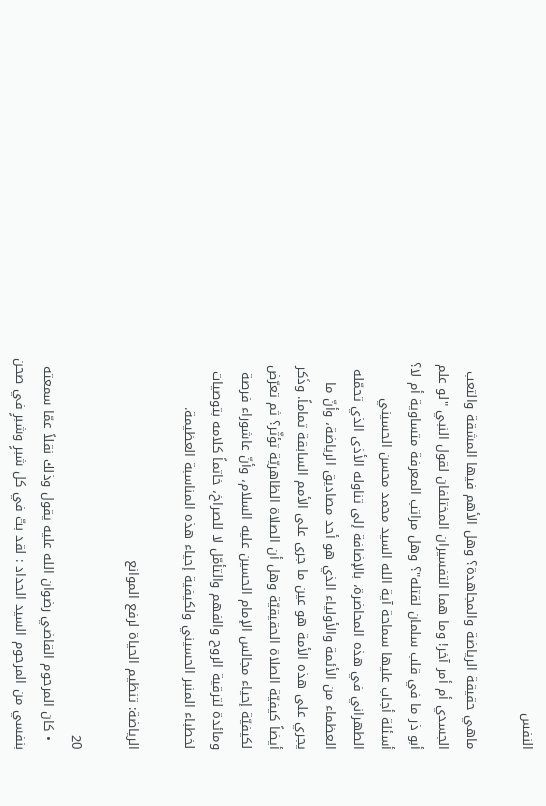النفس

ماهي حقيقة الرياضة والمجاهدة؟ وهل الأهم فيها المشقة والتعب الجسدي أم أمر آخر! وما هما التفسيران المختلفان لقول النبي "لو علم أبو ذر ما في قلب سلمان لقتله"؟ وهل مراتب المعرفة متساوية أم لا؟ أسئلة أجاب عليها سماحة آية الله السيد محمد محسن الحسيني الطهراني في هذه المحاضرة، بالإضافة إلى تناوله الأذى الذي تحمّله العظماء من الأئمة والأولياء الذي هو أحد مصاديق الرياضة، وأنّ ما يجري على هذه الأمة هو عين ما جرى على الأمم السابقة تماماً. وذَكر أيضاً كيفيّة الصلاة الحقيقيّة وهل أن الصلاة الظاهريّة تؤثّر؟ ثم تعرّض لكيفيّة إحياء مجالس الإمام الحسين عليه السلام، وأنّ عاشوراء فرصة ومائدة لترقية الروح والفهم والتأمّل لا للصراخ، خاتماً كلامه بتوصيات لخطباء المنبر الحسيني ولكيفية إحياء هذه المناسبة العظيمة.

الرياضة: تنظيم الحياة لرفع الموانع

20
  • كان المرحوم القاضي رضوان الله عليه يقول وذلك نقلاً عمّا سمعته بنفسي من المرحوم السيد الحداد : لقد بتّ في كل شبرٍ وشبرٍ في صحن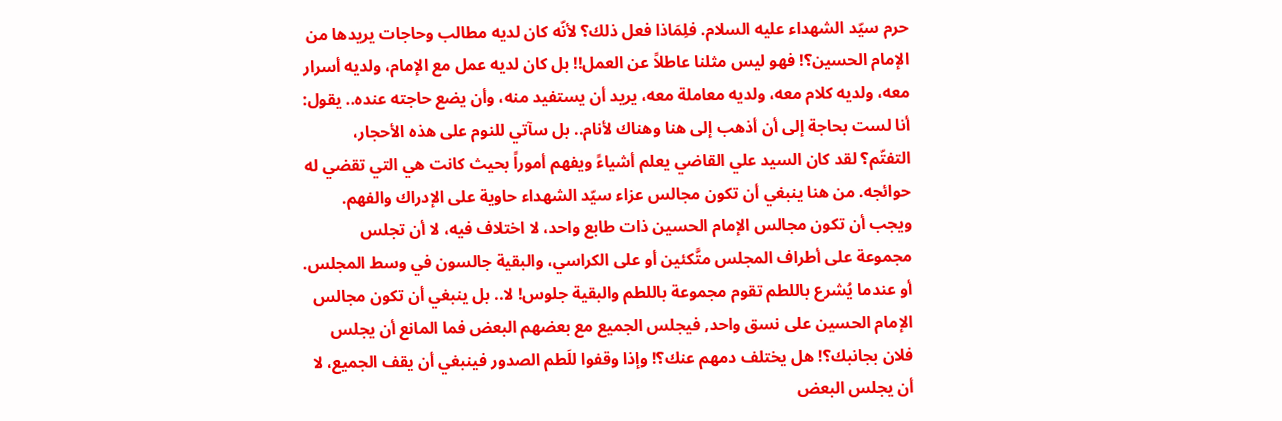حرم سيّد الشهداء عليه السلام. فلِمَاذا فعل ذلك؟ لأنّه كان لديه مطالب وحاجات يريدها من الإمام الحسين؟! فهو ليس مثلنا عاطلاً عن العمل!! بل كان لديه عمل مع الإمام، ولديه أسرار معه، ولديه كلام معه، ولديه معاملة معه، يريد أن يستفيد منه، وأن يضع حاجته عنده.. يقول: أنا لست بحاجة إلى أن أذهب إلى هنا وهناك لأنام.. بل سآتي للنوم على هذه الأحجار، التفتّم؟ لقد كان السيد علي القاضي يعلم أشياءً ويفهم أموراً بحيث كانت هي التي تقضي له حوائجه. من هنا ينبغي أن تكون مجالس عزاء سيّد الشهداء حاوية على الإدراك والفهم. ويجب أن تكون مجالس الإمام الحسين ذات طابع واحد، لا اختلاف فيه، لا أن تجلس مجموعة على أطراف المجلس متَّكئين أو على الكراسي، والبقية جالسون في وسط المجلس. أو عندما يُشرع باللطم تقوم مجموعة باللطم والبقية جلوس! لا.. بل ينبغي أن تكون مجالس الإمام الحسين على نسق واحد, فيجلس الجميع مع بعضهم البعض فما المانع أن يجلس فلان بجانبك؟! هل يختلف دمهم عنك؟! وإذا وقفوا للَطم الصدور فينبغي أن يقف الجميع، لا أن يجلس البعض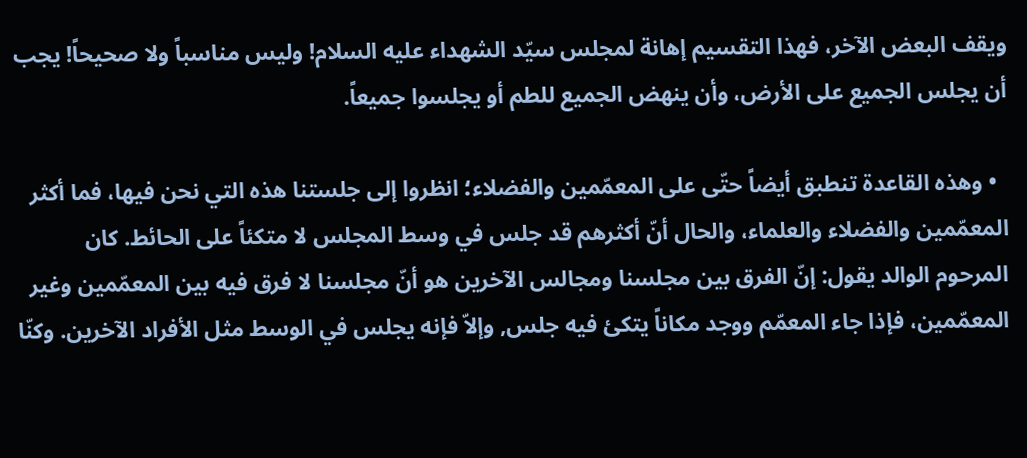ويقف البعض الآخر، فهذا التقسيم إهانة لمجلس سيّد الشهداء عليه السلام! وليس مناسباً ولا صحيحاً! يجب أن يجلس الجميع على الأرض، وأن ينهض الجميع للطم أو يجلسوا جميعاً.

  • وهذه القاعدة تنطبق أيضاً حتّى على المعمّمين والفضلاء؛ انظروا إلى جلستنا هذه التي نحن فيها، فما أكثر المعمّمين والفضلاء والعلماء، والحال أنّ أكثرهم قد جلس في وسط المجلس لا متكئاً على الحائط. كان المرحوم الوالد يقول: إنّ الفرق بين مجلسنا ومجالس الآخرين هو أنّ مجلسنا لا فرق فيه بين المعمّمين وغير المعمّمين، فإذا جاء المعمّم ووجد مكاناً يتكئ فيه جلس, وإلاّ فإنه يجلس في الوسط مثل الأفراد الآخرين. وكنّا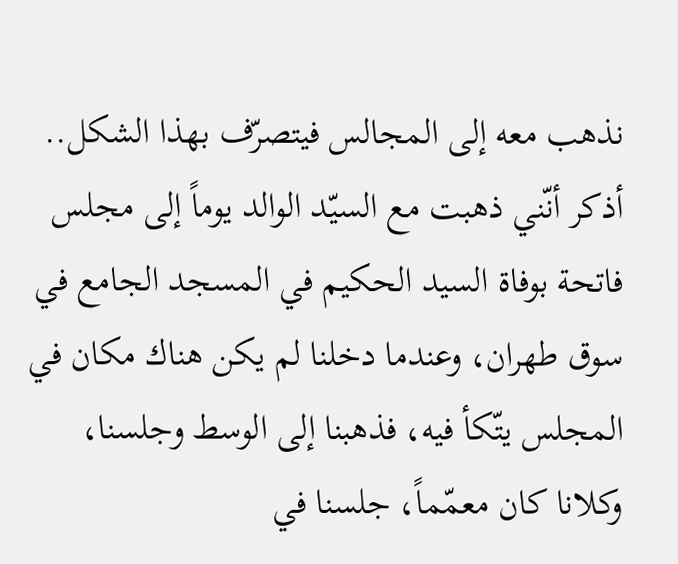نذهب معه إلى المجالس فيتصرّف بهذا الشكل.. أذكر أنّني ذهبت مع السيّد الوالد يوماً إلى مجلس فاتحة بوفاة السيد الحكيم في المسجد الجامع في سوق طهران، وعندما دخلنا لم يكن هناك مكان في المجلس يتّكأ فيه، فذهبنا إلى الوسط وجلسنا، وكلانا كان معمّماً، جلسنا في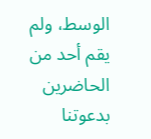الوسط، ولم يقم أحد من الحاضرين بدعوتنا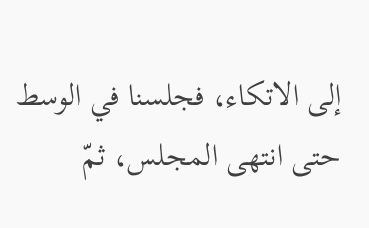إلى الاتكاء، فجلسنا في الوسط حتى انتهى المجلس، ثمّ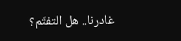غادرنا.. هل التفتّم؟